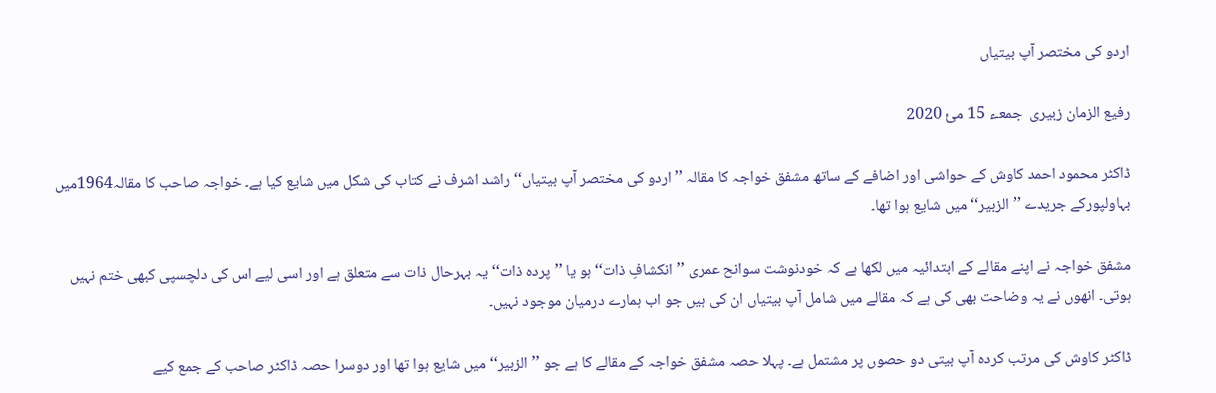اردو کی مختصر آپ بیتیاں

رفیع الزمان زبیری  جمعـء 15 مئ 2020

ڈاکٹر محمود احمد کاوش کے حواشی اور اضافے کے ساتھ مشفق خواجہ کا مقالہ ’’اردو کی مختصر آپ بیتیاں‘‘ راشد اشرف نے کتاب کی شکل میں شایع کیا ہے۔ خواجہ صاحب کا مقالہ1964میں بہاولپورکے جریدے ’’الزبیر‘‘ میں شایع ہوا تھا۔

مشفق خواجہ نے اپنے مقالے کے ابتدائیہ میں لکھا ہے کہ خودنوشت سوانح عمری ’’انکشافِ ذات‘‘ ہو یا ’’پردہ ذات‘‘ یہ بہرحال ذات سے متعلق ہے اور اسی لیے اس کی دلچسپی کبھی ختم نہیں ہوتی۔ انھوں نے یہ وضاحت بھی کی ہے کہ مقالے میں شامل آپ بیتیاں ان کی ہیں جو اب ہمارے درمیان موجود نہیں۔

ڈاکٹر کاوش کی مرتب کردہ آپ بیتی دو حصوں پر مشتمل ہے۔ پہلا حصہ مشفق خواجہ کے مقالے کا ہے جو ’’الزبیر‘‘ میں شایع ہوا تھا اور دوسرا حصہ ڈاکٹر صاحب کے جمع کیے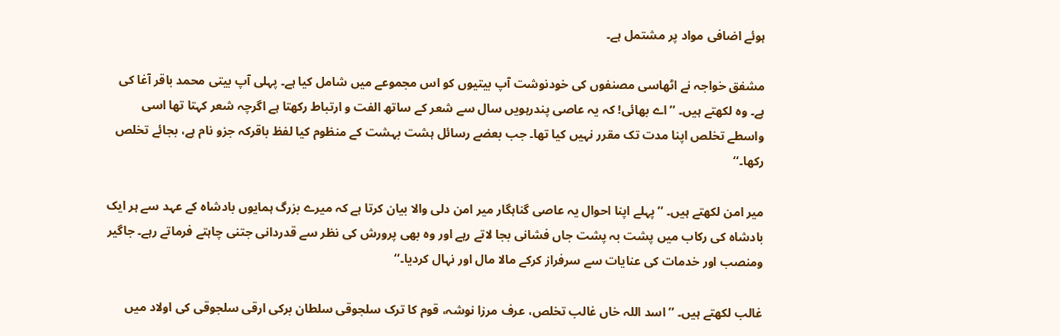ہوئے اضافی مواد پر مشتمل ہے۔

مشفق خواجہ نے اٹھاسی مصنفوں کی خودنوشت آپ بیتیوں کو اس مجموعے میں شامل کیا ہے۔ پہلی آپ بیتی محمد باقر آغا کی ہے۔ وہ لکھتے ہیں۔ ’’اے بھائی! کہ یہ عاصی پندرہویں سال سے شعر کے ساتھ الفت و ارتباط رکھتا ہے اگرچہ شعر کہتا تھا اسی واسطے تخلص اپنا مدت تک مقرر نہیں کیا تھا۔ جب بعضے رسائل ہشت بہشت کے منظوم کیا لفظ باقرکہ جزو نام ہے، بجائے تخلص رکھا۔‘‘

میر امن لکھتے ہیں۔ ’’پہلے اپنا احوال یہ عاصی گناہگار میر امن دلی والا بیان کرتا ہے کہ میرے بزرگ ہمایوں بادشاہ کے عہد سے ہر ایک بادشاہ کی رکاب میں پشت بہ پشت جاں فشانی بجا لاتے رہے اور وہ بھی پرورش کی نظر سے قدردانی جتنی چاہتے فرماتے رہے۔ جاگیر ومنصب اور خدمات کی عنایات سے سرفراز کرکے مالا مال اور نہال کردیا۔‘‘

غالب لکھتے ہیں۔ ’’اسد اللہ خاں غالب تخلص، عرف مرزا نوشہ، قوم کا ترک سلجوقی سلطان برکی ارقی سلجوقی کی اولاد میں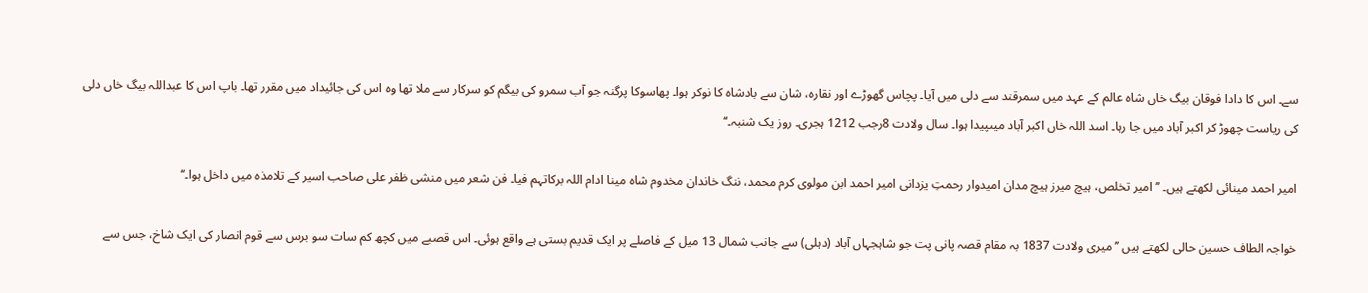سے۔ اس کا دادا فوقان بیگ خاں شاہ عالم کے عہد میں سمرقند سے دلی میں آیا۔ پچاس گھوڑے اور نقارہ، شان سے بادشاہ کا نوکر ہوا۔ پھاسوکا پرگنہ جو آب سمرو کی بیگم کو سرکار سے ملا تھا وہ اس کی جائیداد میں مقرر تھا۔ باپ اس کا عبداللہ بیگ خاں دلی کی ریاست چھوڑ کر اکبر آباد میں جا رہا۔ اسد اللہ خاں اکبر آباد میںپیدا ہوا۔ سال ولادت 8رجب 1212 ہجری۔ روز یک شنبہ۔‘‘

امیر احمد مینائی لکھتے ہیں۔ ’’امیر تخلص، ہیچ میرز ہیچ مدان امیدوار رحمتِ یزدانی امیر احمد ابن مولوی کرم محمد، ننگ خاندان مخدوم شاہ مینا ادام اللہ برکاتہم فیا۔ فن شعر میں منشی ظفر علی صاحب اسیر کے تلامذہ میں داخل ہوا۔‘‘

خواجہ الطاف حسین حالی لکھتے ہیں ’’ میری ولادت 1837 بہ مقام قصہ پانی پت جو شاہجہاں آباد (دہلی) سے جانب شمال 13 میل کے فاصلے پر ایک قدیم بستی ہے واقع ہوئی۔ اس قصبے میں کچھ کم سات سو برس سے قوم انصار کی ایک شاخ، جس سے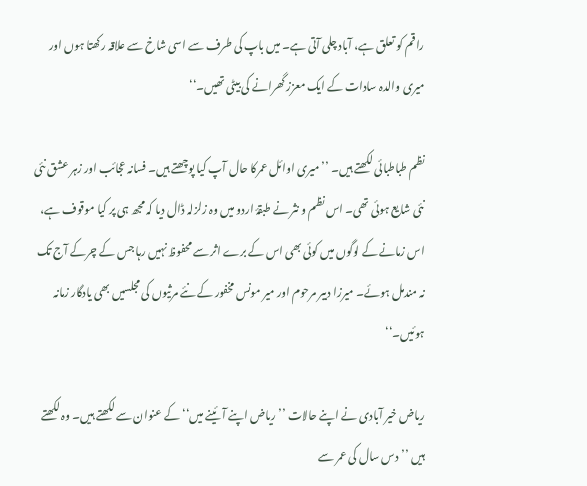راقم کو تعلق ہے، آباد چلی آتی ہے۔ میں باپ کی طرف سے اسی شاخ سے علاقہ رکھتا ہوں اور میری والدہ سادات کے ایک معزز گھرانے کی بیٹی تھیں۔‘‘

نظم طباطبائی لکھتے ہیں۔ ’’میری اوائل عمرکا حال آپ کیا پوچھتے ہیں۔ فسانہ عجائب اور زہر عشق نئی نئی شایع ہوئی تھی۔ اس نظم و نثر نے طبقۂ اردو میں وہ زلزلہ ڈال دیا کہ مجھ ہی پر کیا موقوف ہے، اس زمانے کے لوگوں میں کوئی بھی اس کے برے اثر سے محفوظ نہیں رہا جس کے چرکے آج تک نہ مندمل ہوئے۔ میرزا دبیر مرحوم اور میر مونس مخفور کے نئے مرثیوں کی مجلسیں بھی یادگار زمانہ ہوئیں۔‘‘

ریاض خیر آبادی نے اپنے حالات ’’ریاض اپنے آئینے میں‘‘ کے عنوان سے لکھتے ہیں۔ وہ لکھتے ہیں ’’دس سال کی عمر سے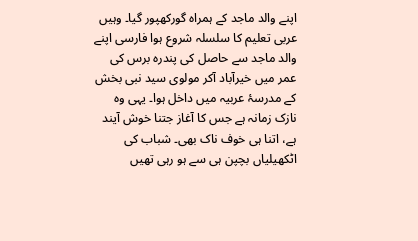اپنے والد ماجد کے ہمراہ گورکھپور گیا۔ وہیں عربی تعلیم کا سلسلہ شروع ہوا فارسی اپنے والد ماجد سے حاصل کی پندرہ برس کی عمر میں خیرآباد آکر مولوی سید نبی بخش کے مدرسۂ عربیہ میں داخل ہوا۔ یہی وہ نازک زمانہ ہے جس کا آغاز جتنا خوش آیند ہے، اتنا ہی خوف ناک بھی۔ شباب کی اٹکھیلیاں بچپن ہی سے ہو رہی تھیں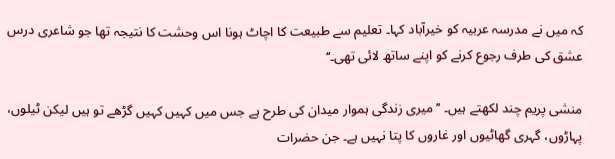کہ میں نے مدرسہ عربیہ کو خیرآباد کہا۔ تعلیم سے طبیعت کا اچاٹ ہونا اس وحشت کا نتیجہ تھا جو شاعری درس عشق کی طرف رجوع کرنے کو اپنے ساتھ لائی تھی۔‘‘

منشی پریم چند لکھتے ہیں۔ ’’میری زندگی ہموار میدان کی طرح ہے جس میں کہیں کہیں گڑھے تو ہیں لیکن ٹیلوں، پہاڑوں، گہری گھاٹیوں اور غاروں کا پتا نہیں ہے۔ جن حضرات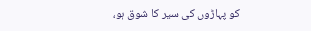کو پہاڑوں کی سیر کا شوق ہو،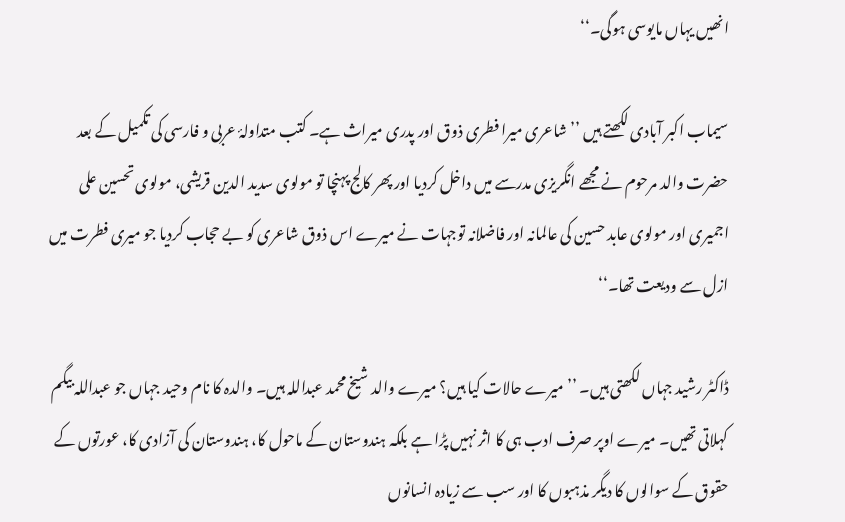انھیں یہاں مایوسی ہوگی۔‘‘

سیماب اکبر آبادی لکھتے ہیں ’’شاعری میرا فطری ذوق اور پدری میراث ہے۔ کتب متداولۂ عربی و فارسی کی تکمیل کے بعد حضرت والد مرحوم نے مجھے انگریزی مدرسے میں داخل کردیا اور پھر کالج پہنچا تو مولوی سدید الدین قریشی، مولوی تحسین علی اجمیری اور مولوی عابد حسین کی عالمانہ اور فاضلانہ توجہات نے میرے اس ذوق شاعری کو بے حجاب کردیا جو میری فطرت میں ازل سے ودیعت تھا۔‘‘

ڈاکٹر رشید جہاں لکھتی ہیں۔ ’’میرے حالات کیا ہیں؟ میرے والد شیخ محمد عبداللہ ہیں۔ والدہ کا نام وحید جہاں جو عبداللہ بیگم کہلاتی تھیں۔ میرے اوپر صرف ادب ہی کا اثر نہیں پڑا ہے بلکہ ہندوستان کے ماحول کا، ہندوستان کی آزادی کا، عورتوں کے حقوق کے سوالوں کا دیگر مذہبوں کا اور سب سے زیادہ انسانوں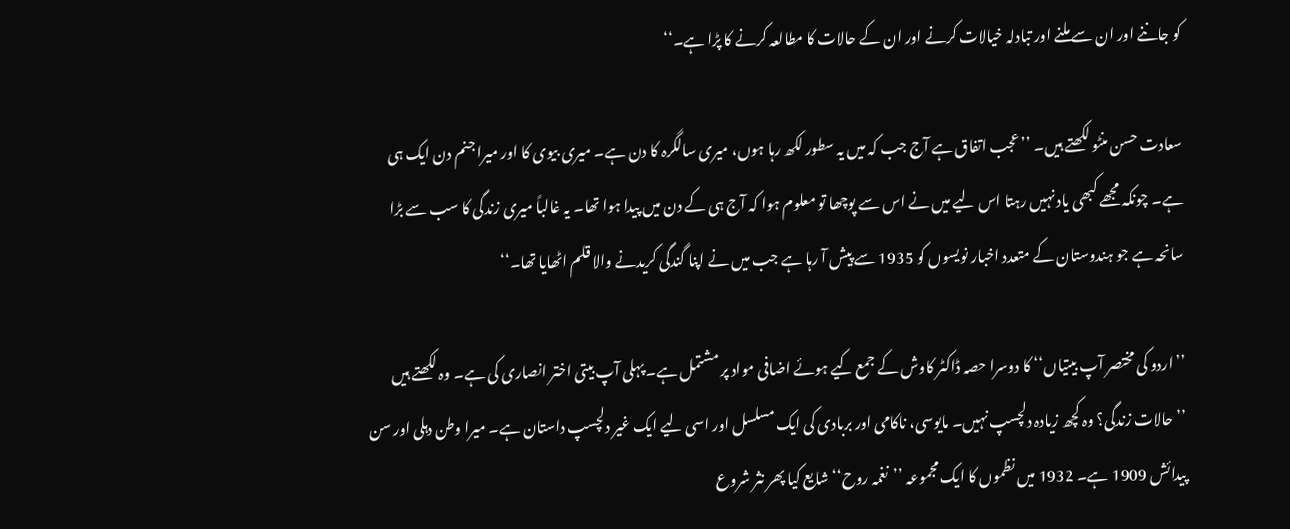کو جاننے اور ان سے ملنے اور تبادلہ خیالات کرنے اور ان کے حالات کا مطالعہ کرنے کا پڑا ہے۔‘‘

سعادت حسن منٹو لکھتے ہیں۔ ’’عجب اتفاق ہے آج جب کہ میں یہ سطور لکھ رہا ہوں، میری سالگرہ کا دن ہے۔ میری بیوی کا اور میرا جنم دن ایک ہی ہے۔ چونکہ مجھے کبھی یاد نہیں رہتا اس لیے میں نے اس سے پوچھا تو معلوم ہوا کہ آج ہی کے دن میں پیدا ہوا تھا۔ یہ غالباً میری زندگی کا سب سے بڑا سانحہ ہے جو ہندوستان کے متعدد اخبار نویسوں کو 1935 سے پیش آ رہا ہے جب میں نے اپنا گندگی کریدنے والا قلم اٹھایا تھا۔‘‘

’’اردو کی مختصر آپ بیتیاں‘‘ کا دوسرا حصہ ڈاکٹر کاوش کے جمع کیے ہوئے اضافی مواد پر مشتمل ہے۔ پہلی آپ بیتی اختر انصاری کی ہے۔ وہ لکھتے ہیں ’’حالات زندگی؟ وہ کچھ زیادہ دلچسپ نہیں۔ مایوسی، ناکامی اور بربادی کی ایک مسلسل اور اسی لیے ایک غیر دلچسپ داستان ہے۔ میرا وطن دہلی اور سن پیدائش 1909 ہے۔ 1932 میں نظموں کا ایک مجموعہ ’’نغمہ روح‘‘ شایع کیا پھر نثر شروع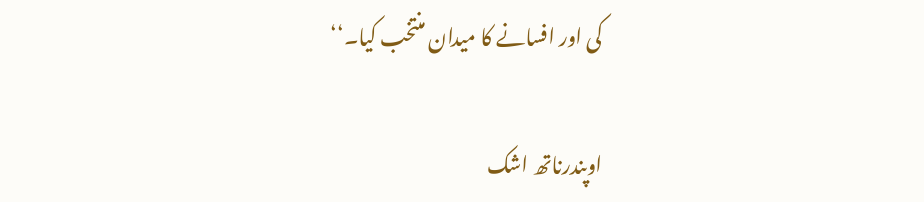کی اور افسانے کا میدان منتخب کیا۔‘‘

اوپندرناتھ اشک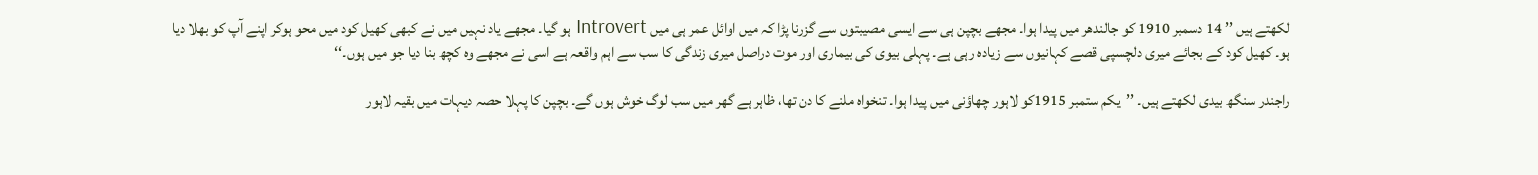لکھتے ہیں ’’ 14 دسمبر 1910 کو جالندھر میں پیدا ہوا۔ مجھے بچپن ہی سے ایسی مصیبتوں سے گزرنا پڑا کہ میں اوائل عمر ہی میں Introvert ہو گیا۔ مجھے یاد نہیں میں نے کبھی کھیل کود میں محو ہوکر اپنے آپ کو بھلا دیا ہو۔ کھیل کود کے بجائے میری دلچسپی قصے کہانیوں سے زیادہ رہی ہے۔ پہلی بیوی کی بیماری اور موت دراصل میری زندگی کا سب سے اہم واقعہ ہے اسی نے مجھے وہ کچھ بنا دیا جو میں ہوں۔‘‘

راجندر سنگھ بیدی لکھتے ہیں۔ ’’یکم ستمبر 1915کو لاہور چھاؤنی میں پیدا ہوا۔ تنخواہ ملنے کا دن تھا، ظاہر ہے گھر میں سب لوگ خوش ہوں گے۔ بچپن کا پہلا حصہ دیہات میں بقیہ لاہور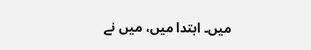میں۔ ابتدا میں، میں نے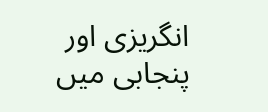انگریزی اور پنجابی میں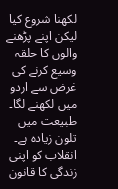لکھنا شروع کیا لیکن اپنے پڑھنے والوں کا حلقہ وسیع کرنے کی غرض سے اردو میں لکھنے لگا۔ طبیعت میں تلون زیادہ ہے۔ انقلاب کو اپنی زندگی کا قانون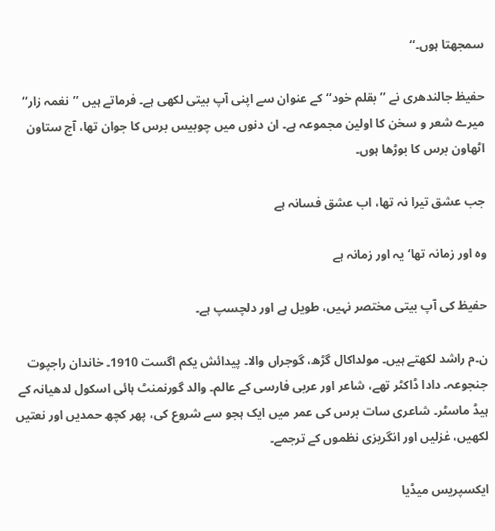سمجھتا ہوں۔‘‘

حفیظ جالندھری نے ’’بقلم خود‘‘ کے عنوان سے اپنی آپ بیتی لکھی ہے۔ فرماتے ہیں ’’نغمہ زار‘‘ میرے شعر و سخن کا اولین مجموعہ ہے۔ ان دنوں میں چوبیس برس کا جوان تھا، آج ستاون اٹھاون برس کا بوڑھا ہوں۔

جب عشق تیرا نہ تھا، اب عشق فسانہ ہے

وہ اور زمانہ تھا‘ یہ اور زمانہ ہے

حفیظ کی آپ بیتی مختصر نہیں، طویل ہے اور دلچسپ ہے۔

ن۔م راشد لکھتے ہیں۔ مولداکال گڑھ، گوجراں والا۔ پیدائش یکم اگست 1910۔ خاندان راجپوت جنجوعہ۔ دادا ڈاکٹر تھے، شاعر اور عربی فارسی کے عالم۔ والد گورنمنٹ ہائی اسکول لدھیانہ کے ہیڈ ماسٹر۔ شاعری سات برس کی عمر میں ایک ہجو سے شروع کی، پھر کچھ حمدیں اور نعتیں لکھیں، غزلیں اور انگریزی نظموں کے ترجمے۔

ایکسپریس میڈیا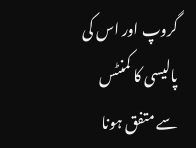گروپ اور اس کی پالیسی کا کمنٹس سے متفق ہونا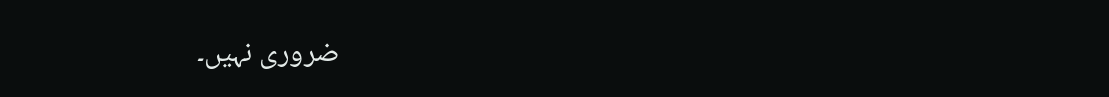ضروری نہیں۔